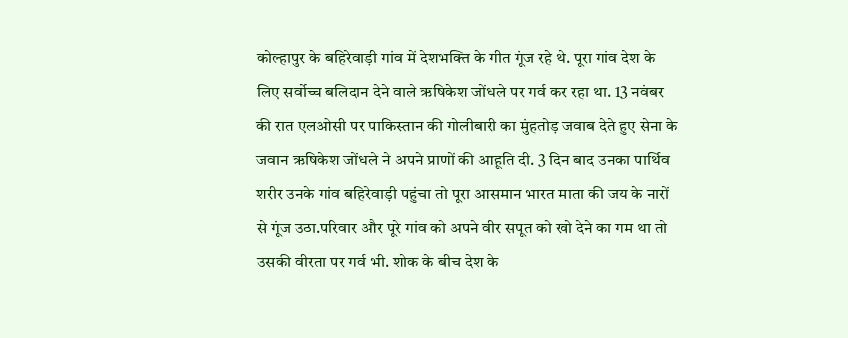कोल्हापुर के बहिरेवाड़ी गांव में देशभक्ति के गीत गूंज रहे थे. पूरा गांव देश के लिए सर्वोच्च बलिदान देने वाले ऋषिकेश जोंधले पर गर्व कर रहा था. 13 नवंबर की रात एलओसी पर पाकिस्तान की गोलीबारी का मुंहतोड़ जवाब देते हुए सेना के जवान ऋषिकेश जोंधले ने अपने प्राणों की आहूति दी. 3 दिन बाद उनका पार्थिव शरीर उनके गांव बहिरेवाड़ी पहुंचा तो पूरा आसमान भारत माता की जय के नारों से गूंज उठा.परिवार और पूरे गांव को अपने वीर सपूत को खो देने का गम था तो उसकी वीरता पर गर्व भी. शोक के बीच देश के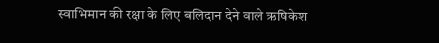स्वाभिमान की रक्षा के लिए बलिदान देने वाले ऋषिकेश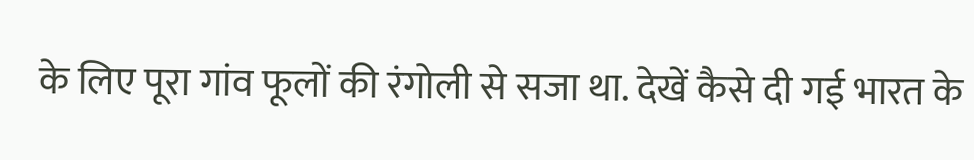के लिए पूरा गांव फूलों की रंगोली से सजा था. देखें कैसे दी गई भारत के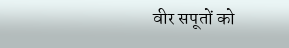वीर सपूतों को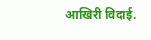आखिरी विदाई.